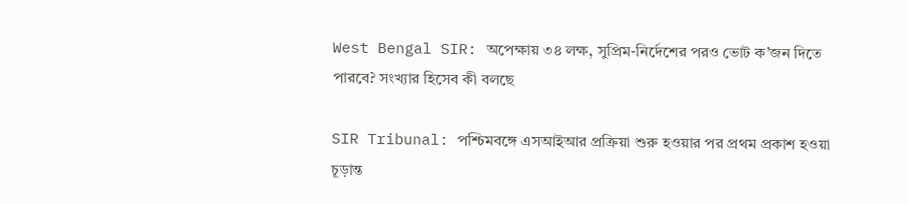West Bengal SIR: অপেক্ষায় ৩৪ লক্ষ, সুপ্রিম-নির্দেশের পরও ভোট ক’জন দিতে পারবে? সংখ্যার হিসেব কী বলছে

SIR Tribunal: পশ্চিমবঙ্গে এসআইআর প্রক্রিয়া শুরু হওয়ার পর প্রথম প্রকাশ হওয়া চূড়ান্ত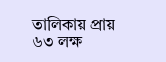তালিকায় প্রায় ৬৩ লক্ষ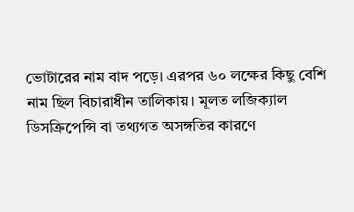ভোটারের নাম বাদ পড়ে। এরপর ৬০ লক্ষের কিছু বেশি নাম ছিল বিচারাধীন তালিকায়। মূলত লজিক্যাল ডিসক্রিপেন্সি বা তথ্যগত অসঙ্গতির কারণে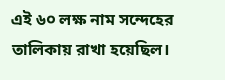এই ৬০ লক্ষ নাম সন্দেহের তালিকায় রাখা হয়েছিল।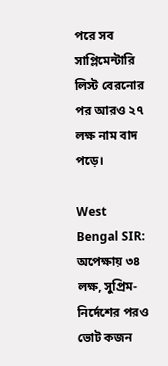পরে সব সাপ্লিমেন্টারি লিস্ট বেরনোর পর আরও ২৭ লক্ষ নাম বাদ পড়ে।

West Bengal SIR: অপেক্ষায় ৩৪ লক্ষ, সুপ্রিম-নির্দেশের পরও ভোট কজন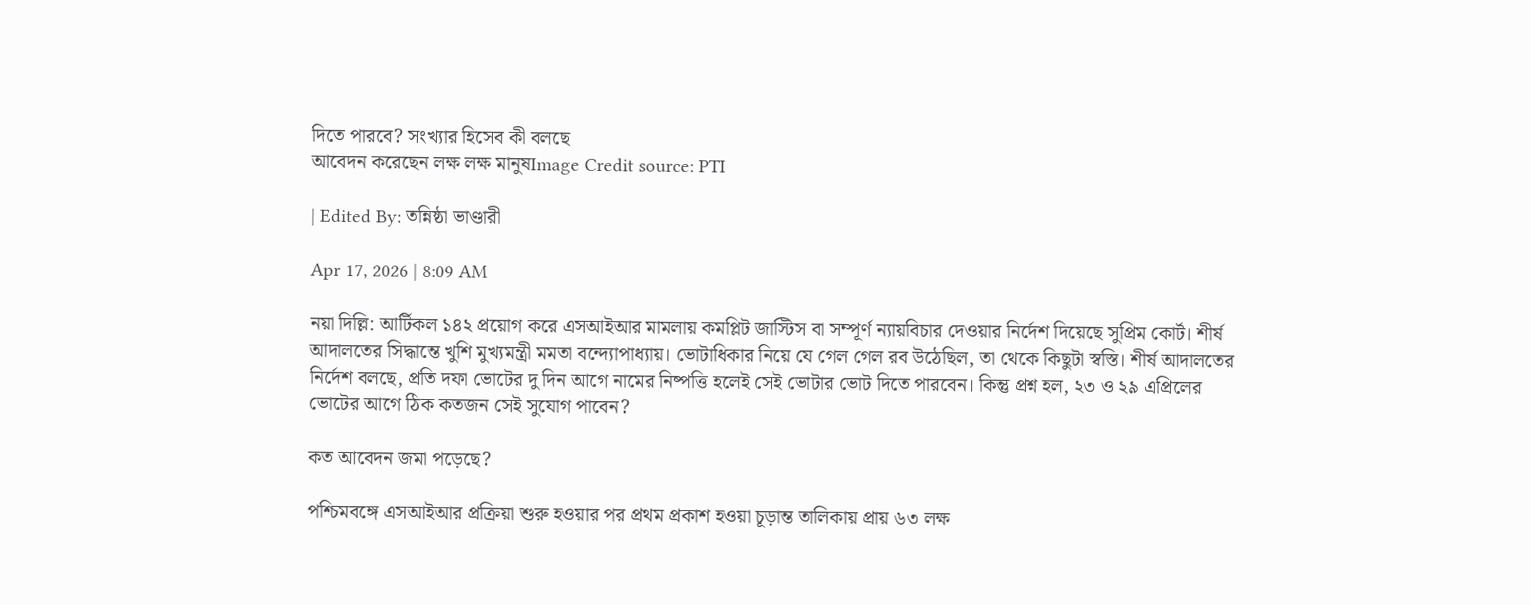দিতে পারবে? সংখ্যার হিসেব কী বলছে
আবেদন করেছেন লক্ষ লক্ষ মানুষImage Credit source: PTI

| Edited By: তন্নিষ্ঠা ভাণ্ডারী

Apr 17, 2026 | 8:09 AM

নয়া দিল্লি: আর্টিকল ১৪২ প্রয়োগ করে এসআইআর মামলায় কমপ্লিট জাস্টিস বা সম্পূর্ণ ন্যায়বিচার দেওয়ার নির্দেশ দিয়েছে সুপ্রিম কোর্ট। শীর্ষ আদালতের সিদ্ধান্তে খুশি মুখ্যমন্ত্রী মমতা বন্দ্যোপাধ্যায়। ভোটাধিকার নিয়ে যে গেল গেল রব উঠেছিল, তা থেকে কিছুটা স্বস্তি। শীর্ষ আদালতের নির্দেশ বলছে, প্রতি দফা ভোটের দু দিন আগে নামের নিষ্পত্তি হলেই সেই ভোটার ভোট দিতে পারবেন। কিন্তু প্রশ্ন হল, ২৩ ও ২৯ এপ্রিলের ভোটের আগে ঠিক কতজন সেই সুযোগ পাবেন?

কত আবেদন জমা পড়েছে?

পশ্চিমবঙ্গে এসআইআর প্রক্রিয়া শুরু হওয়ার পর প্রথম প্রকাশ হওয়া চূড়ান্ত তালিকায় প্রায় ৬৩ লক্ষ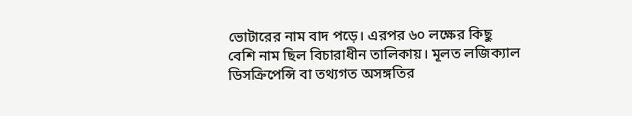ভোটারের নাম বাদ পড়ে। এরপর ৬০ লক্ষের কিছু বেশি নাম ছিল বিচারাধীন তালিকায়। মূলত লজিক্যাল ডিসক্রিপেন্সি বা তথ্যগত অসঙ্গতির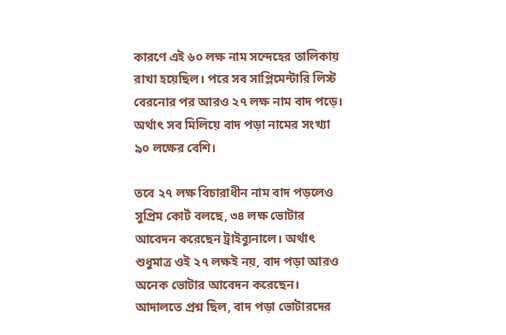কারণে এই ৬০ লক্ষ নাম সন্দেহের তালিকায় রাখা হয়েছিল। পরে সব সাপ্লিমেন্টারি লিস্ট বেরনোর পর আরও ২৭ লক্ষ নাম বাদ পড়ে। অর্থাৎ সব মিলিয়ে বাদ পড়া নামের সংখ্যা ৯০ লক্ষের বেশি।

তবে ২৭ লক্ষ বিচারাধীন নাম বাদ পড়লেও সুপ্রিম কোর্ট বলছে, ৩৪ লক্ষ ভোটার আবেদন করেছেন ট্রাইব্যুনালে। অর্থাৎ শুধুমাত্র ওই ২৭ লক্ষই নয়, বাদ পড়া আরও অনেক ভোটার আবেদন করেছেন। আদালতে প্রশ্ন ছিল, বাদ পড়া ভোটারদের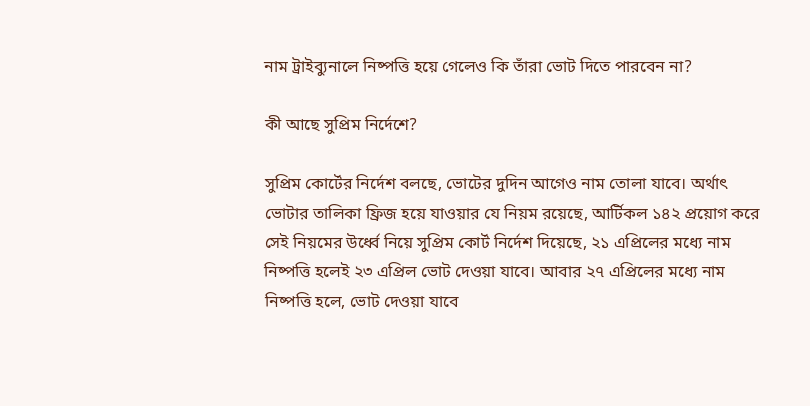নাম ট্রাইব্যুনালে নিষ্পত্তি হয়ে গেলেও কি তাঁরা ভোট দিতে পারবেন না?

কী আছে সুপ্রিম নির্দেশে?

সুপ্রিম কোর্টের নির্দেশ বলছে, ভোটের দুদিন আগেও নাম তোলা যাবে। অর্থাৎ ভোটার তালিকা ফ্রিজ হয়ে যাওয়ার যে নিয়ম রয়েছে, আর্টিকল ১৪২ প্রয়োগ করে সেই নিয়মের উর্ধ্বে নিয়ে সুপ্রিম কোর্ট নির্দেশ দিয়েছে, ২১ এপ্রিলের মধ্যে নাম নিষ্পত্তি হলেই ২৩ এপ্রিল ভোট দেওয়া যাবে। আবার ২৭ এপ্রিলের মধ্যে নাম নিষ্পত্তি হলে, ভোট দেওয়া যাবে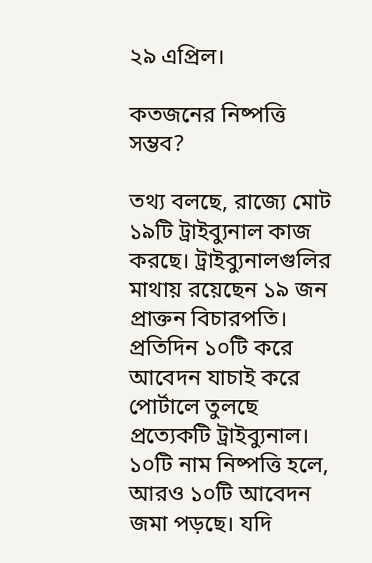২৯ এপ্রিল।

কতজনের নিষ্পত্তি সম্ভব?

তথ্য বলছে, রাজ্যে মোট ১৯টি ট্রাইব্যুনাল কাজ করছে। ট্রাইব্যুনালগুলির মাথায় রয়েছেন ১৯ জন প্রাক্তন বিচারপতি। প্রতিদিন ১০টি করে আবেদন যাচাই করে পোর্টালে তুলছে প্রত্যেকটি ট্রাইব্যুনাল। ১০টি নাম নিষ্পত্তি হলে, আরও ১০টি আবেদন জমা পড়ছে। যদি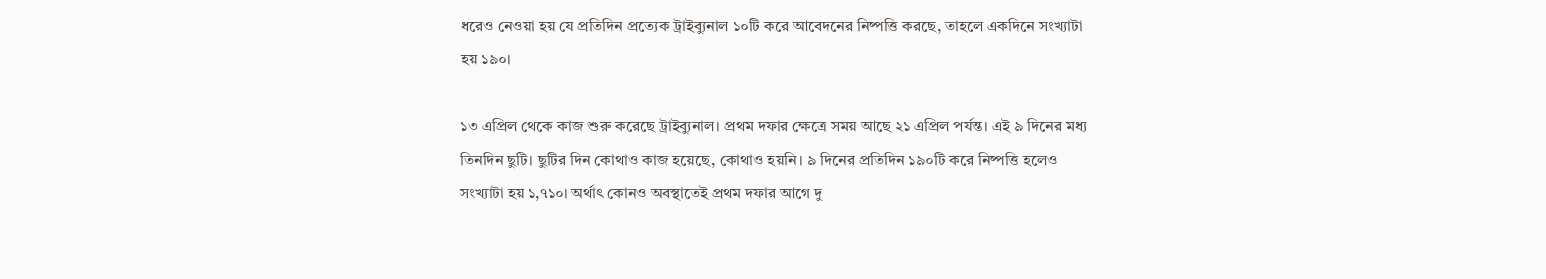ধরেও নেওয়া হয় যে প্রতিদিন প্রত্যেক ট্রাইব্যুনাল ১০টি করে আবেদনের নিষ্পত্তি করছে, তাহলে একদিনে সংখ্যাটা হয় ১৯০।

১৩ এপ্রিল থেকে কাজ শুরু করেছে ট্রাইব্যুনাল। প্রথম দফার ক্ষেত্রে সময় আছে ২১ এপ্রিল পর্যন্ত। এই ৯ দিনের মধ্য তিনদিন ছুটি। ছুটির দিন কোথাও কাজ হয়েছে, কোথাও হয়নি। ৯ দিনের প্রতিদিন ১৯০টি করে নিষ্পত্তি হলেও সংখ্যাটা হয় ১,৭১০। অর্থাৎ কোনও অবস্থাতেই প্রথম দফার আগে দু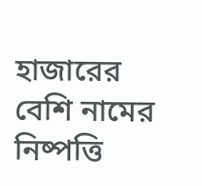হাজারের বেশি নামের নিষ্পত্তি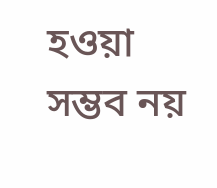হওয়া সম্ভব নয়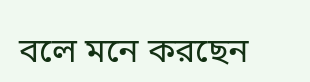বলে মনে করছেন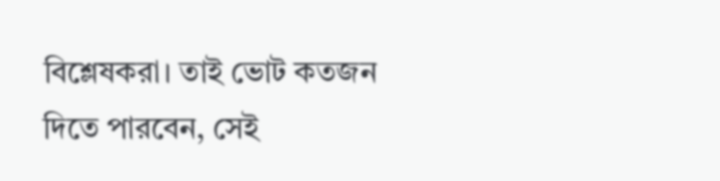বিশ্লেষকরা। তাই ভোট কতজন দিতে পারবেন, সেই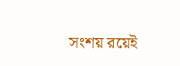সংশয় রয়েই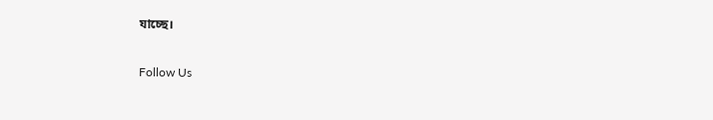যাচ্ছে।

Follow Us